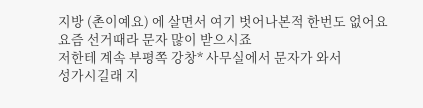지방 (촌이예요) 에 살면서 여기 벗어나본적 한번도 없어요
요즘 선거때라 문자 많이 받으시죠
저한테 계속 부평쪽 강창* 사무실에서 문자가 와서
성가시길래 지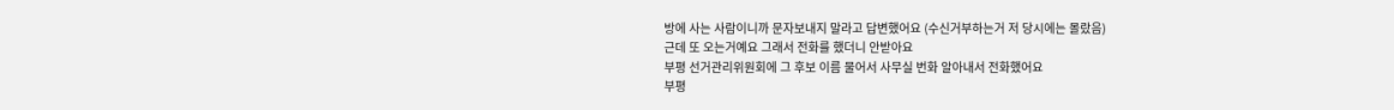방에 사는 사람이니까 문자보내지 말라고 답변했어요 (수신거부하는거 저 당시에는 몰랐음)
근데 또 오는거예요 그래서 전화를 했더니 안받아요
부평 선거관리위원회에 그 후보 이름 물어서 사무실 번화 알아내서 전화했어요
부평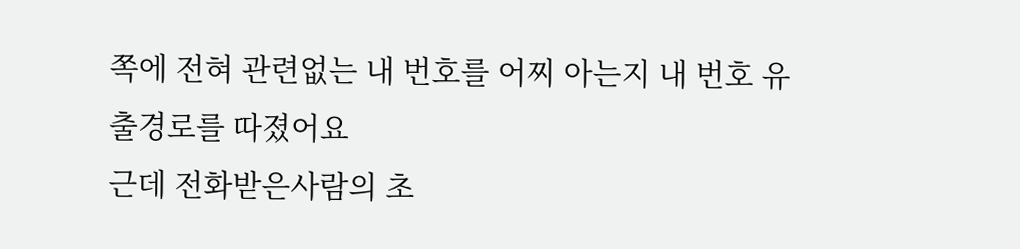쪽에 전혀 관련없는 내 번호를 어찌 아는지 내 번호 유출경로를 따졌어요
근데 전화받은사람의 초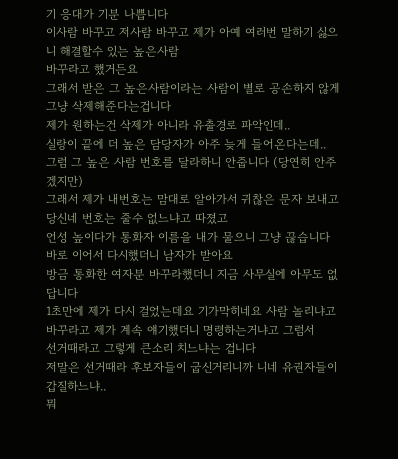기 응대가 기분 나쁩니다
이사람 바꾸고 저사람 바꾸고 제가 아예 여러번 말하기 싫으니 해결할수 있는 높은사람
바꾸라고 했거든요
그래서 받은 그 높은사람이라는 사람이 별로 공손하지 않게 그냥 삭제해준다는겁니다
제가 원하는건 삭제가 아니라 유출경로 파악인데..
실랑이 끝에 더 높은 담당자가 아주 늦게 들어온다는데..
그럼 그 높은 사람 번호를 달라하니 안줍니다 (당연히 안주겠지만)
그래서 제가 내번호는 맘대로 알아가서 귀찮은 문자 보내고
당신네 번호는 줄수 없느냐고 따졌고
언성 높이다가 통화자 이름을 내가 물으니 그냥 끊습니다
바로 이어서 다시했더니 남자가 받아요
방금 통화한 여자분 바꾸라했더니 지금 사무실에 아무도 없답니다
1초만에 제가 다시 걸었는데요 기가막히네요 사람 놀리냐고
바꾸라고 제가 계속 얘기했더니 명령하는거냐고 그럼서
선거때라고 그렇게 큰소리 치느냐는 겁니다
저말은 선거때라 후보자들이 굽신거리니까 니네 유권자들이 갑질하느냐..
뭐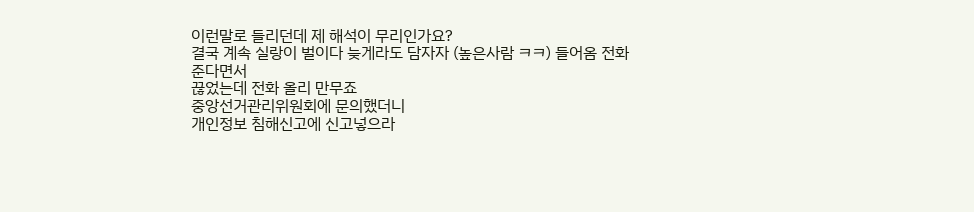이런말로 들리던데 제 해석이 무리인가요?
결국 계속 실랑이 벌이다 늦게라도 담자자 (높은사람 ㅋㅋ) 들어옴 전화 준다면서
끊었는데 전화 올리 만무죠
중앙선거관리위원회에 문의했더니
개인정보 침해신고에 신고넣으라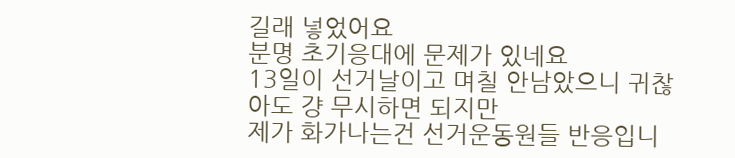길래 넣었어요
분명 초기응대에 문제가 있네요
13일이 선거날이고 며칠 안남았으니 귀찮아도 걍 무시하면 되지만
제가 화가나는건 선거운동원들 반응입니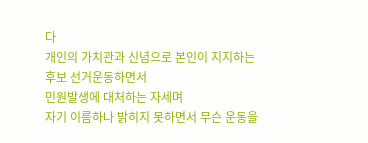다
개인의 가치관과 신념으로 본인이 지지하는 후보 선거운동하면서
민원발생에 대처하는 자세며
자기 이름하나 밝히지 못하면서 무슨 운동을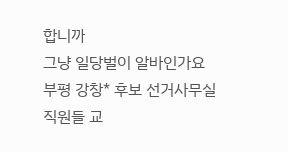합니까
그냥 일당벌이 알바인가요
부평 강창* 후보 선거사무실
직원들 교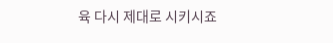육 다시 제대로 시키시죠